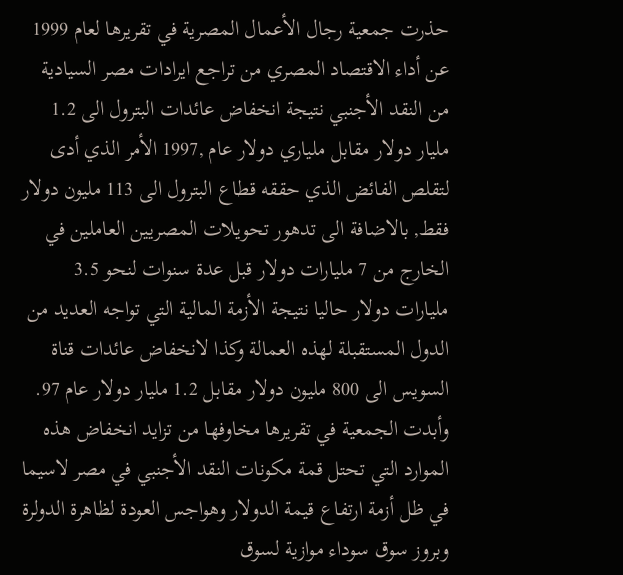حذرت جمعية رجال الأعمال المصرية في تقريرها لعام 1999 عن أداء الاقتصاد المصري من تراجع ايرادات مصر السيادية من النقد الأجنبي نتيجة انخفاض عائدات البترول الى 1.2 مليار دولار مقابل ملياري دولار عام ,1997 الأمر الذي أدى لتقلص الفائض الذي حققه قطاع البترول الى 113 مليون دولار فقط, بالاضافة الى تدهور تحويلات المصريين العاملين في الخارج من 7 مليارات دولار قبل عدة سنوات لنحو 3.5 مليارات دولار حاليا نتيجة الأزمة المالية التي تواجه العديد من الدول المستقبلة لهذه العمالة وكذا لانخفاض عائدات قناة السويس الى 800 مليون دولار مقابل 1.2 مليار دولار عام 97. وأبدت الجمعية في تقريرها مخاوفها من تزايد انخفاض هذه الموارد التي تحتل قمة مكونات النقد الأجنبي في مصر لاسيما في ظل أزمة ارتفاع قيمة الدولار وهواجس العودة لظاهرة الدولرة وبروز سوق سوداء موازية لسوق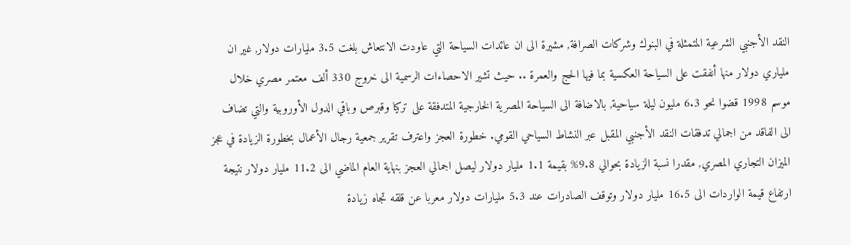النقد الأجنبي الشرعية المتمثلة في البنوك وشركات الصرافة, مشيرة الى ان عائدات السياحة التي عاودت الانتعاش بلغت 3.5 مليارات دولار, غير ان ملياري دولار منها أنفقت على السياحة العكسية بما فيها الحج والعمرة .. حيث تشير الاحصاءات الرسمية الى خروج 330 ألف معتمر مصري خلال موسم 1998 قضوا نحو 6.3 مليون ليلة سياحية, بالاضافة الى السياحة المصرية الخارجية المتدفقة على تركيا وقبرص وباقي الدول الأوروبية والتي تضاف الى الفاقد من اجمالي تدفقات النقد الأجنبي المقبل عبر النشاط السياحي القومي. خطورة العجز واعترف تقرير جمعية رجال الأعمال بخطورة الزيادة في عجز الميزان التجاري المصري, مقدرا نسبة الزيادة بحوالي 9.8% بقيمة 1.1 مليار دولار ليصل اجمالي العجز بنهاية العام الماضي الى 11.2 مليار دولار نتيجة ارتفاع قيمة الواردات الى 16.5 مليار دولار وتوقف الصادرات عند 5.3 مليارات دولار معربا عن قلقه تجاه زيادة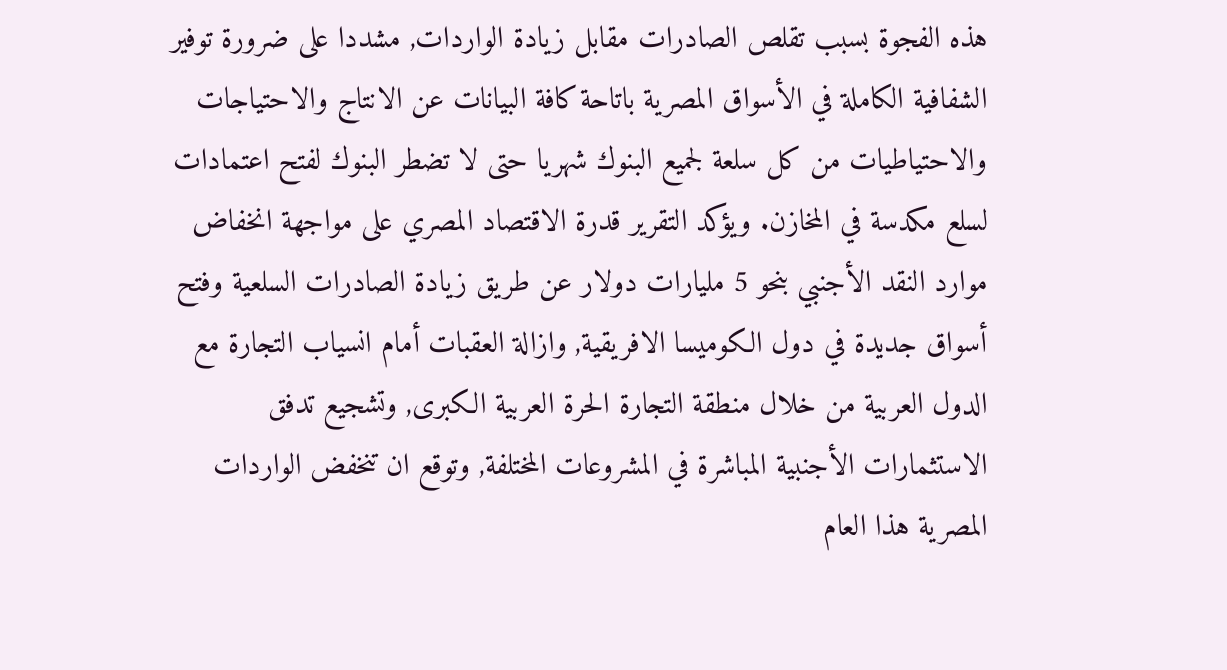هذه الفجوة بسبب تقلص الصادرات مقابل زيادة الواردات, مشددا على ضرورة توفير الشفافية الكاملة في الأسواق المصرية باتاحة كافة البيانات عن الانتاج والاحتياجات والاحتياطيات من كل سلعة لجميع البنوك شهريا حتى لا تضطر البنوك لفتح اعتمادات لسلع مكدسة في المخازن. ويؤكد التقرير قدرة الاقتصاد المصري على مواجهة انخفاض موارد النقد الأجنبي بنحو 5 مليارات دولار عن طريق زيادة الصادرات السلعية وفتح أسواق جديدة في دول الكوميسا الافريقية, وازالة العقبات أمام انسياب التجارة مع الدول العربية من خلال منطقة التجارة الحرة العربية الكبرى, وتشجيع تدفق الاستثمارات الأجنبية المباشرة في المشروعات المختلفة, وتوقع ان تنخفض الواردات المصرية هذا العام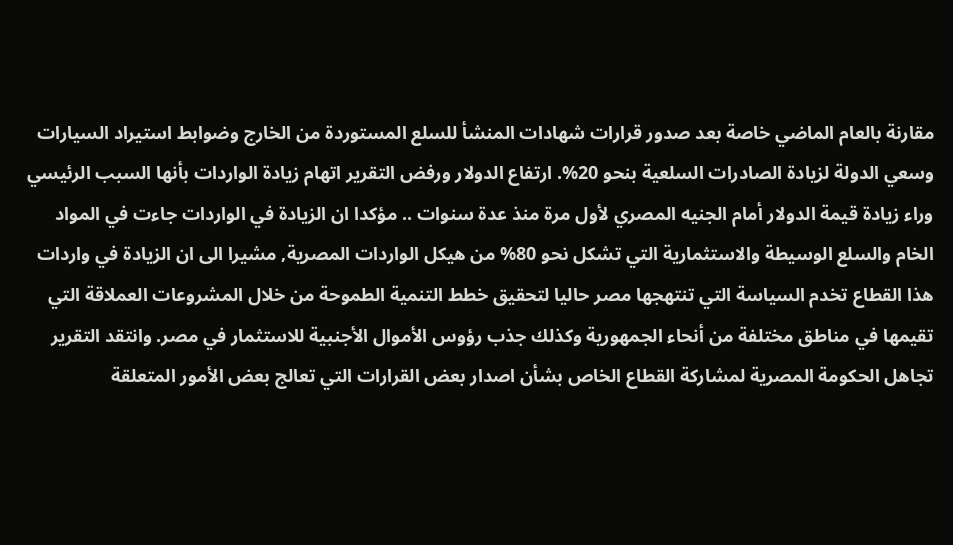مقارنة بالعام الماضي خاصة بعد صدور قرارات شهادات المنشأ للسلع المستوردة من الخارج وضوابط استيراد السيارات وسعي الدولة لزيادة الصادرات السلعية بنحو 20%. ارتفاع الدولار ورفض التقرير اتهام زيادة الواردات بأنها السبب الرئيسي وراء زيادة قيمة الدولار أمام الجنيه المصري لأول مرة منذ عدة سنوات .. مؤكدا ان الزيادة في الواردات جاءت في المواد الخام والسلع الوسيطة والاستثمارية التي تشكل نحو 80% من هيكل الواردات المصرية, مشيرا الى ان الزيادة في واردات هذا القطاع تخدم السياسة التي تنتهجها مصر حاليا لتحقيق خطط التنمية الطموحة من خلال المشروعات العملاقة التي تقيمها في مناطق مختلفة من أنحاء الجمهورية وكذلك جذب رؤوس الأموال الأجنبية للاستثمار في مصر. وانتقد التقرير تجاهل الحكومة المصرية لمشاركة القطاع الخاص بشأن اصدار بعض القرارات التي تعالج بعض الأمور المتعلقة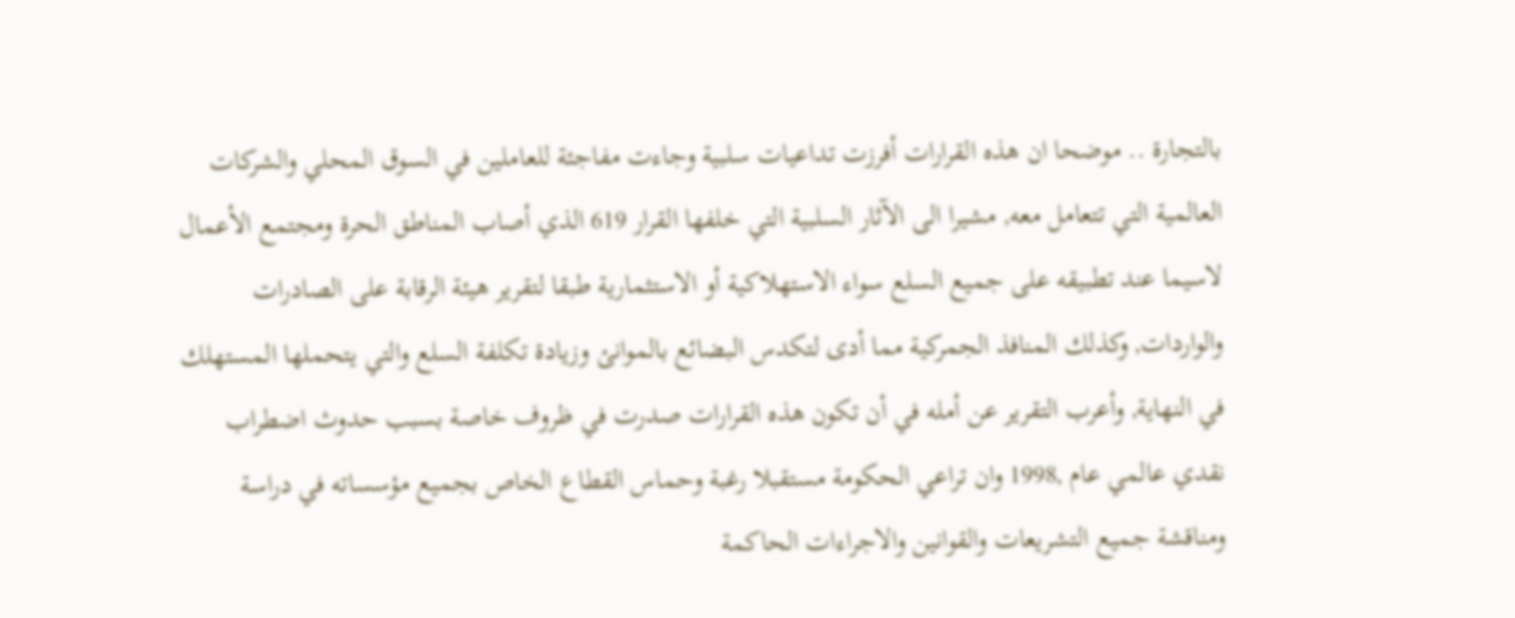بالتجارة .. موضحا ان هذه القرارات أفرزت تداعيات سلبية وجاءت مفاجئة للعاملين في السوق المحلي والشركات العالمية التي تتعامل معه, مشيرا الى الآثار السلبية التي خلفها القرار 619 الذي أصاب المناطق الحرة ومجتمع الأعمال لاسيما عند تطبيقه على جميع السلع سواء الاستهلاكية أو الاستثمارية طبقا لتقرير هيئة الرقابة على الصادرات والواردات, وكذلك المنافذ الجمركية مما أدى لتكدس البضائع بالموانئ وزيادة تكلفة السلع والتي يتحملها المستهلك في النهاية, وأعرب التقرير عن أمله في أن تكون هذه القرارات صدرت في ظروف خاصة بسبب حدوث اضطراب نقدي عالمي عام ,1998 وان تراعي الحكومة مستقبلا رغبة وحماس القطاع الخاص بجميع مؤسساته في دراسة ومناقشة جميع التشريعات والقوانين والاجراءات الحاكمة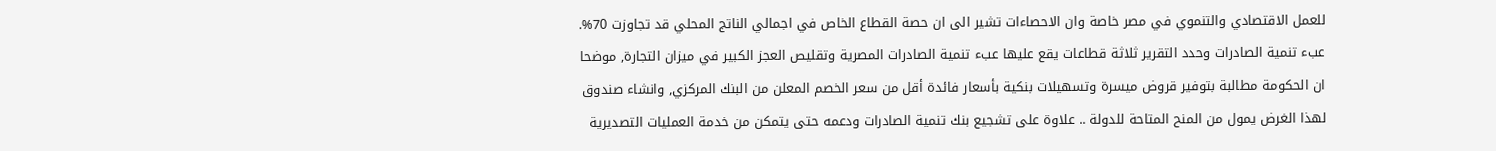للعمل الاقتصادي والتنموي في مصر خاصة وان الاحصاءات تشير الى ان حصة القطاع الخاص في اجمالي الناتج المحلي قد تجاوزت 70%. عبء تنمية الصادرات وحدد التقرير ثلاثة قطاعات يقع عليها عبء تنمية الصادرات المصرية وتقليص العجز الكبير في ميزان التجارة, موضحا ان الحكومة مطالبة بتوفير قروض ميسرة وتسهيلات بنكية بأسعار فائدة أقل من سعر الخصم المعلن من البنك المركزي, وانشاء صندوق لهذا الغرض يمول من المنح المتاحة للدولة .. علاوة على تشجيع بنك تنمية الصادرات ودعمه حتى يتمكن من خدمة العمليات التصديرية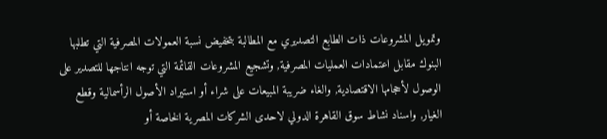وتمويل المشروعات ذات الطابع التصديري مع المطالبة بتخفيض نسبة العمولات المصرفية التي تطلبها البنوك مقابل اعتمادات العمليات المصرفية, وتشجيع المشروعات القائمة التي توجه انتاجها للتصدير على الوصول لأحجامها الاقتصادية, والغاء ضريبة المبيعات على شراء أو استيراد الأصول الرأسمالية وقطع الغيار, واسناد نشاط سوق القاهرة الدولي لاحدى الشركات المصرية الخاصة أو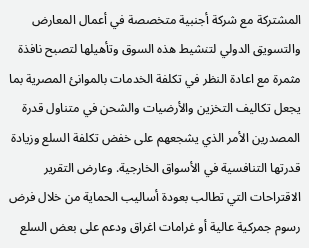المشتركة مع شركة أجنبية متخصصة في أعمال المعارض والتسويق الدولي لتنشيط هذه السوق وتأهيلها لتصبح نافذة مثمرة مع اعادة النظر في تكلفة الخدمات بالموانئ المصرية بما يجعل تكاليف التخزين والأرضيات والشحن في متناول قدرة المصدرين الأمر الذي يشجعهم على خفض تكلفة السلع وزيادة قدرتها التنافسية في الأسواق الخارجية. وعارض التقرير الاقتراحات التي تطالب بعودة أساليب الحماية من خلال فرض رسوم جمركية عالية أو غرامات اغراق ودعم على بعض السلع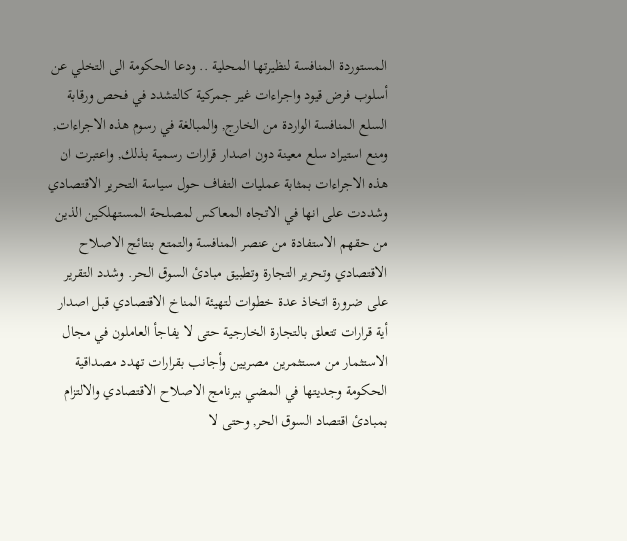المستوردة المنافسة لنظيرتها المحلية .. ودعا الحكومة الى التخلي عن أسلوب فرض قيود واجراءات غير جمركية كالتشدد في فحص ورقابة السلع المنافسة الواردة من الخارج, والمبالغة في رسوم هذه الاجراءات, ومنع استيراد سلع معينة دون اصدار قرارات رسمية بذلك, واعتبرت ان هذه الاجراءات بمثابة عمليات التفاف حول سياسة التحرير الاقتصادي وشددت على انها في الاتجاه المعاكس لمصلحة المستهلكين الذين من حقهم الاستفادة من عنصر المنافسة والتمتع بنتائج الاصلاح الاقتصادي وتحرير التجارة وتطبيق مبادئ السوق الحر. وشدد التقرير على ضرورة اتخاذ عدة خطوات لتهيئة المناخ الاقتصادي قبل اصدار أية قرارات تتعلق بالتجارة الخارجية حتى لا يفاجأ العاملون في مجال الاستثمار من مستثمرين مصريين وأجانب بقرارات تهدد مصداقية الحكومة وجديتها في المضي ببرنامج الاصلاح الاقتصادي والالتزام بمبادئ اقتصاد السوق الحر, وحتى لا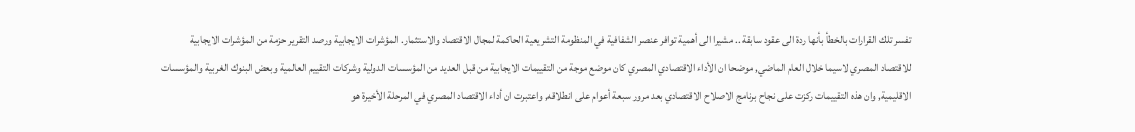تفسر تلك القرارات بالخطأ بأنها ردة الى عقود سابقة .. مشيرا الى أهمية توافر عنصر الشفافية في المنظومة التشريعية الحاكمة لمجال الاقتصاد والاستثمار. المؤشرات الايجابية ورصد التقرير حزمة من المؤشرات الايجابية للاقتصاد المصري لاسيما خلال العام الماضي, موضحا ان الأداء الاقتصادي المصري كان موضع موجة من التقييمات الايجابية من قبل العديد من المؤسسات الدولية وشركات التقييم العالمية وبعض البنوك الغربية والمؤسسات الاقليمية, وان هذه التقييمات ركزت على نجاح برنامج الاصلاح الاقتصادي بعد مرور سبعة أعوام على انطلاقه, واعتبرت ان أداء الاقتصاد المصري في المرحلة الأخيرة هو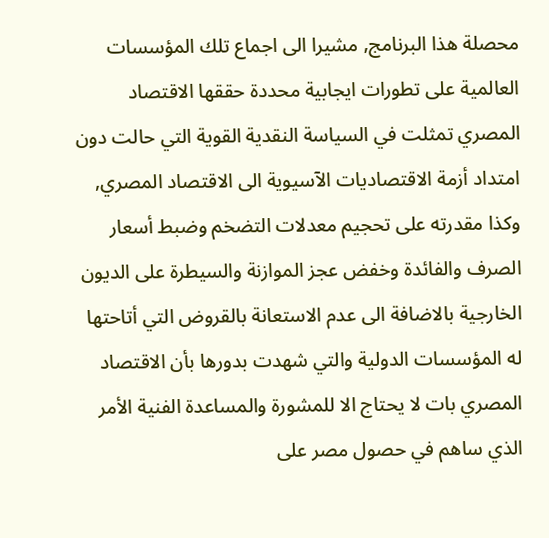محصلة هذا البرنامج, مشيرا الى اجماع تلك المؤسسات العالمية على تطورات ايجابية محددة حققها الاقتصاد المصري تمثلت في السياسة النقدية القوية التي حالت دون امتداد أزمة الاقتصاديات الآسيوية الى الاقتصاد المصري, وكذا مقدرته على تحجيم معدلات التضخم وضبط أسعار الصرف والفائدة وخفض عجز الموازنة والسيطرة على الديون الخارجية بالاضافة الى عدم الاستعانة بالقروض التي أتاحتها له المؤسسات الدولية والتي شهدت بدورها بأن الاقتصاد المصري بات لا يحتاج الا للمشورة والمساعدة الفنية الأمر الذي ساهم في حصول مصر على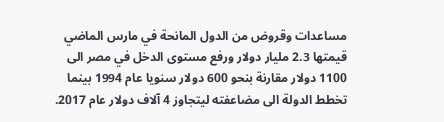مساعدات وقروض من الدول المانحة في مارس الماضي قيمتها 2.3 مليار دولار ورفع مستوى الدخل في مصر الى 1100 دولار مقارنة بنحو 600 دولار سنويا عام 1994 بينما تخطط الدولة الى مضاعفته ليتجاوز 4 آلاف دولار عام 2017.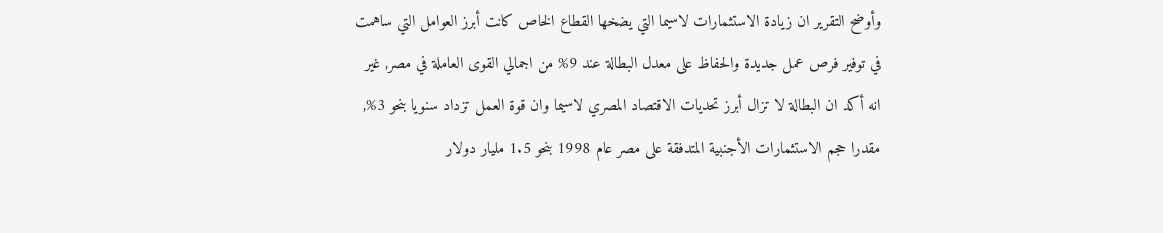وأوضح التقرير ان زيادة الاستثمارات لاسيما التي يضخها القطاع الخاص كانت أبرز العوامل التي ساهمت في توفير فرص عمل جديدة والحفاظ على معدل البطالة عند 9% من اجمالي القوى العاملة في مصر, غير انه أكد ان البطالة لا تزال أبرز تحديات الاقتصاد المصري لاسيما وان قوة العمل تزداد سنويا بنحو 3%, مقدرا حجم الاستثمارات الأجنبية المتدفقة على مصر عام 1998 بنحو 1.5 مليار دولار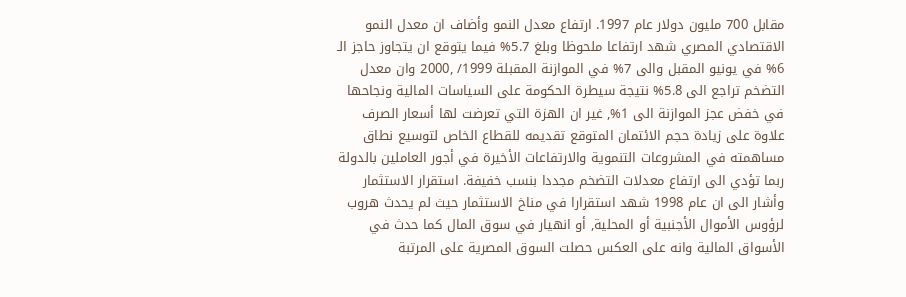مقابل 700 مليون دولار عام 1997. ارتفاع معدل النمو وأضاف ان معدل النمو الاقتصادي المصري شهد ارتفاعا ملحوظا وبلغ 5.7% فيما يتوقع ان يتجاوز حاجز الـ 6% في يونيو المقبل والى 7% في الموازنة المقبلة 1999/ ,2000 وان معدل التضخم تراجع الى 5.8% نتيجة سيطرة الحكومة على السياسات المالية ونجاحها في خفض عجز الموازنة الى 1%, غير ان الهزة التي تعرضت لها أسعار الصرف علاوة على زيادة حجم الائتمان المتوقع تقديمه للقطاع الخاص لتوسيع نطاق مساهمته في المشروعات التنموية والارتفاعات الأخيرة في أجور العاملين بالدولة ربما تؤدي الى ارتفاع معدلات التضخم مجددا بنسب خفيفة. استقرار الاستثمار وأشار الى ان عام 1998 شهد استقرارا في مناخ الاستثمار حيث لم يحدث هروب لرؤوس الأموال الأجنبية أو المحلية, أو انهيار في سوق المال كما حدث في الأسواق المالية وانه على العكس حصلت السوق المصرية على المرتبة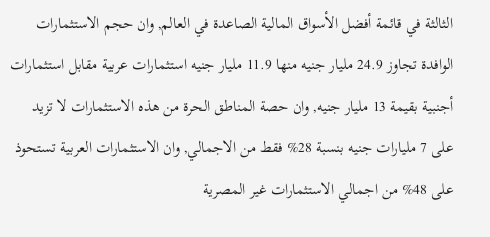الثالثة في قائمة أفضل الأسواق المالية الصاعدة في العالم, وان حجم الاستثمارات الوافدة تجاوز 24.9 مليار جنيه منها 11.9 مليار جنيه استثمارات عربية مقابل استثمارات أجنبية بقيمة 13 مليار جنيه, وان حصة المناطق الحرة من هذه الاستثمارات لا تزيد على 7 مليارات جنيه بنسبة 28% فقط من الاجمالي, وان الاستثمارات العربية تستحوذ على 48% من اجمالي الاستثمارات غير المصرية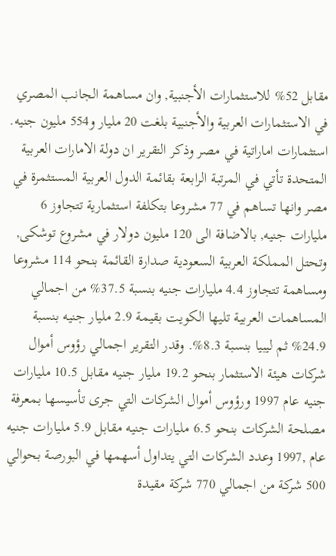مقابل 52% للاستثمارات الأجنبية, وان مساهمة الجانب المصري في الاستثمارات العربية والأجنبية بلغت 20 مليار و554 مليون جنيه. استثمارات اماراتية في مصر وذكر التقرير ان دولة الامارات العربية المتحدة تأتي في المرتبة الرابعة بقائمة الدول العربية المستثمرة في مصر وانها تساهم في 77 مشروعا بتكلفة استثمارية تتجاوز 6 مليارات جنيه, بالاضافة الى 120 مليون دولار في مشروع توشكى, وتحتل المملكة العربية السعودية صدارة القائمة بنحو 114 مشروعا ومساهمة تتجاوز 4.4 مليارات جنيه بنسبة 37.5% من اجمالي المساهمات العربية تليها الكويت بقيمة 2.9 مليار جنيه بنسبة 24.9% ثم ليبيا بنسبة 8.3%. وقدر التقرير اجمالي رؤوس أموال شركات هيئة الاستثمار بنحو 19.2 مليار جنيه مقابل 10.5 مليارات جنيه عام 1997 ورؤوس أموال الشركات التي جرى تأسيسها بمعرفة مصلحة الشركات بنحو 6.5 مليارات جنيه مقابل 5.9 مليارات جنيه عام ,1997 وعدد الشركات التي يتداول أسهمها في البورصة بحوالي 500 شركة من اجمالي 770 شركة مقيدة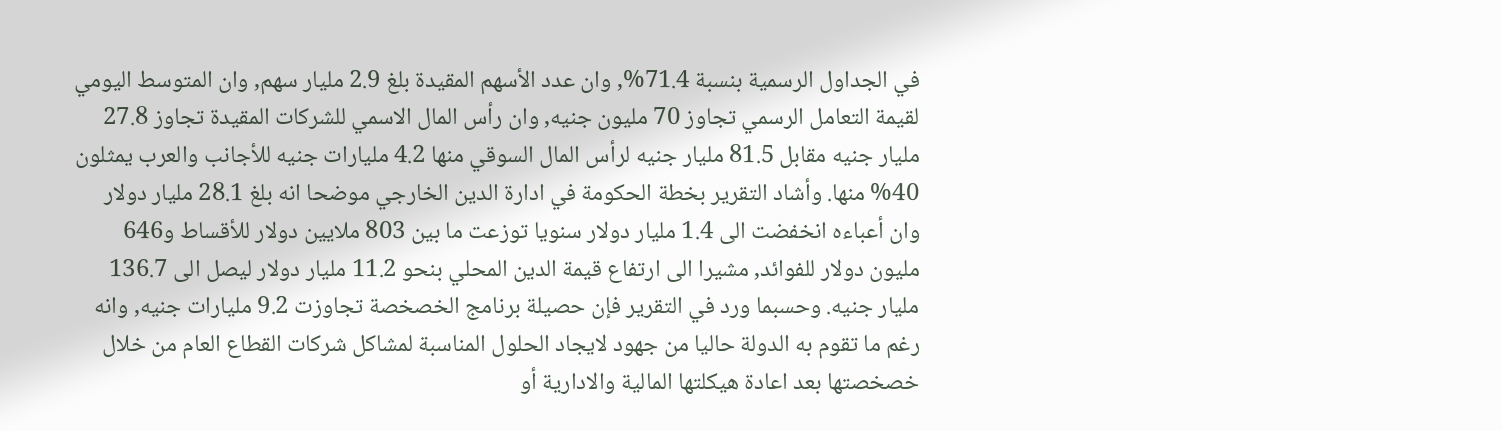في الجداول الرسمية بنسبة 71.4%, وان عدد الأسهم المقيدة بلغ 2.9 مليار سهم, وان المتوسط اليومي لقيمة التعامل الرسمي تجاوز 70 مليون جنيه, وان رأس المال الاسمي للشركات المقيدة تجاوز 27.8 مليار جنيه مقابل 81.5 مليار جنيه لرأس المال السوقي منها 4.2 مليارات جنيه للأجانب والعرب يمثلون 40% منها. وأشاد التقرير بخطة الحكومة في ادارة الدين الخارجي موضحا انه بلغ 28.1 مليار دولار وان أعباءه انخفضت الى 1.4 مليار دولار سنويا توزعت ما بين 803 ملايين دولار للأقساط و646 مليون دولار للفوائد, مشيرا الى ارتفاع قيمة الدين المحلي بنحو 11.2 مليار دولار ليصل الى 136.7 مليار جنيه. وحسبما ورد في التقرير فإن حصيلة برنامج الخصخصة تجاوزت 9.2 مليارات جنيه, وانه رغم ما تقوم به الدولة حاليا من جهود لايجاد الحلول المناسبة لمشاكل شركات القطاع العام من خلال خصخصتها بعد اعادة هيكلتها المالية والادارية أو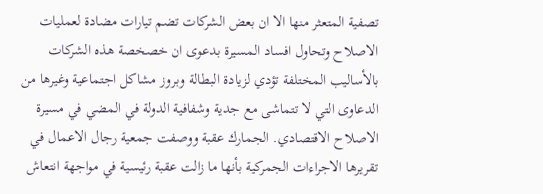تصفية المتعثر منها الا ان بعض الشركات تضم تيارات مضادة لعمليات الاصلاح وتحاول افساد المسيرة بدعوى ان خصخصة هذه الشركات بالأساليب المختلفة تؤدي لزيادة البطالة وبروز مشاكل اجتماعية وغيرها من الدعاوى التي لا تتماشى مع جدية وشفافية الدولة في المضي في مسيرة الاصلاح الاقتصادي. الجمارك عقبة ووصفت جمعية رجال الاعمال في تقريرها الاجراءات الجمركية بأنها ما زالت عقبة رئيسية في مواجهة انتعاش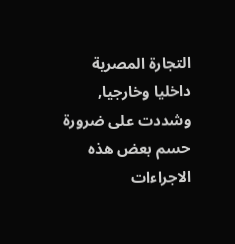التجارة المصرية داخليا وخارجيا, وشددت على ضرورة حسم بعض هذه الاجراءات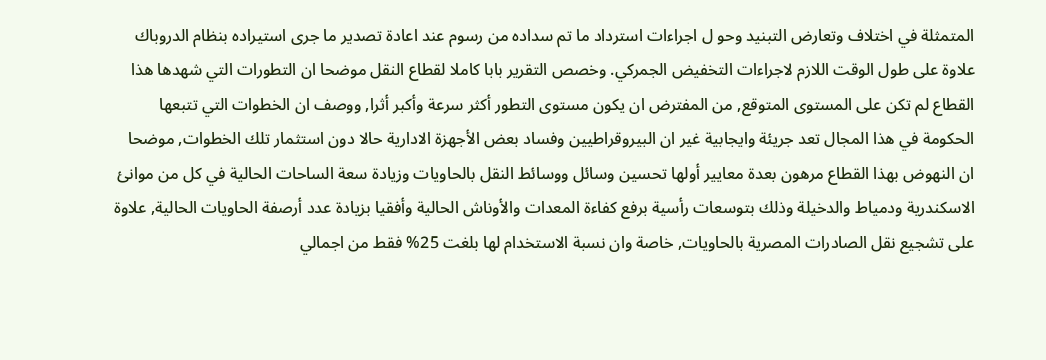المتمثلة في اختلاف وتعارض التبنيد وحو ل اجراءات استرداد ما تم سداده من رسوم عند اعادة تصدير ما جرى استيراده بنظام الدروباك علاوة على طول الوقت اللازم لاجراءات التخفيض الجمركي. وخصص التقرير بابا كاملا لقطاع النقل موضحا ان التطورات التي شهدها هذا القطاع لم تكن على المستوى المتوقع, من المفترض ان يكون مستوى التطور أكثر سرعة وأكبر أثرا, ووصف ان الخطوات التي تتبعها الحكومة في هذا المجال تعد جريئة وايجابية غير ان البيروقراطيين وفساد بعض الأجهزة الادارية حالا دون استثمار تلك الخطوات, موضحا ان النهوض بهذا القطاع مرهون بعدة معايير أولها تحسين وسائل ووسائط النقل بالحاويات وزيادة سعة الساحات الحالية في كل من موانئ الاسكندرية ودمياط والدخيلة وذلك بتوسعات رأسية برفع كفاءة المعدات والأوناش الحالية وأفقيا بزيادة عدد أرصفة الحاويات الحالية, علاوة على تشجيع نقل الصادرات المصرية بالحاويات, خاصة وان نسبة الاستخدام لها بلغت 25% فقط من اجمالي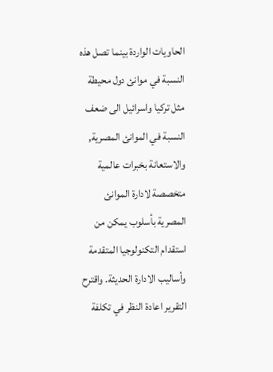الحاويات الواردة بينما تصل هذه النسبة في موانئ دول محيطة مثل تركيا واسرائيل الى ضعف النسبة في الموانئ المصرية, والاستعانة بخبرات عالمية متخصصة لادارة الموانئ المصرية بأسلوب يمكن من استقدام التكنولوجيا المتقدمة وأساليب الادارة الحديثة. واقترح التقرير اعادة النظر في تكلفة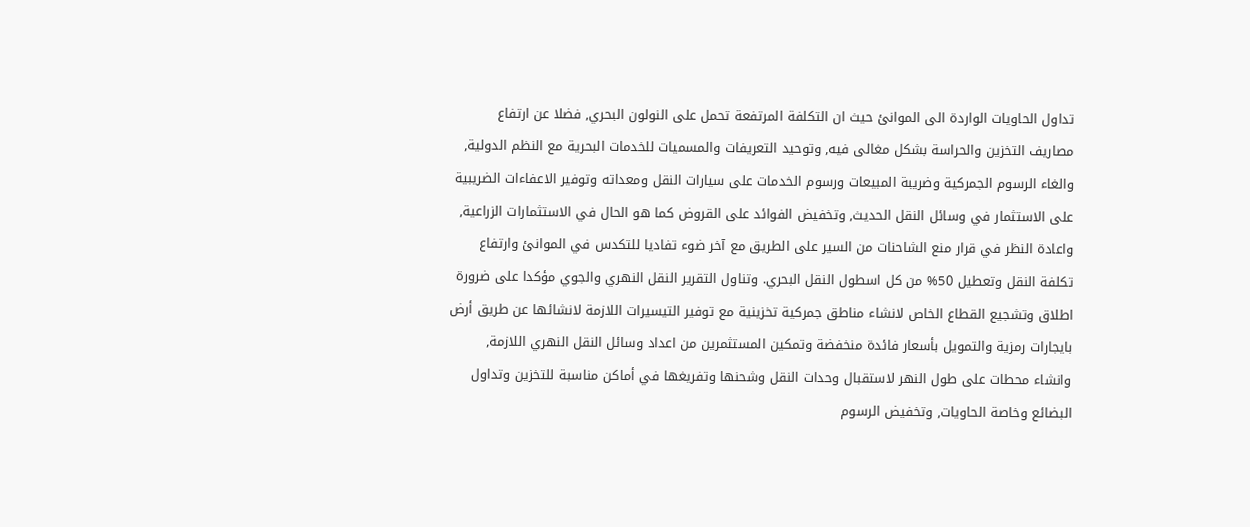تداول الحاويات الواردة الى الموانئ حيث ان التكلفة المرتفعة تحمل على النولون البحري, فضلا عن ارتفاع مصاريف التخزين والحراسة بشكل مغالى فيه, وتوحيد التعريفات والمسميات للخدمات البحرية مع النظم الدولية, والغاء الرسوم الجمركية وضريبة المبيعات ورسوم الخدمات على سيارات النقل ومعداته وتوفير الاعفاءات الضريبية على الاستثمار في وسائل النقل الحديث, وتخفيض الفوائد على القروض كما هو الحال في الاستثمارات الزراعية, واعادة النظر في قرار منع الشاحنات من السير على الطريق مع آخر ضوء تفاديا للتكدس في الموانئ وارتفاع تكلفة النقل وتعطيل 50% من كل اسطول النقل البحري. وتناول التقرير النقل النهري والجوي مؤكدا على ضرورة اطلاق وتشجيع القطاع الخاص لانشاء مناطق جمركية تخزينية مع توفير التيسيرات اللازمة لانشائها عن طريق أرض بايجارات رمزية والتمويل بأسعار فائدة منخفضة وتمكين المستثمرين من اعداد وسائل النقل النهري اللازمة, وانشاء محطات على طول النهر لاستقبال وحدات النقل وشحنها وتفريغها في أماكن مناسبة للتخزين وتداول البضائع وخاصة الحاويات, وتخفيض الرسوم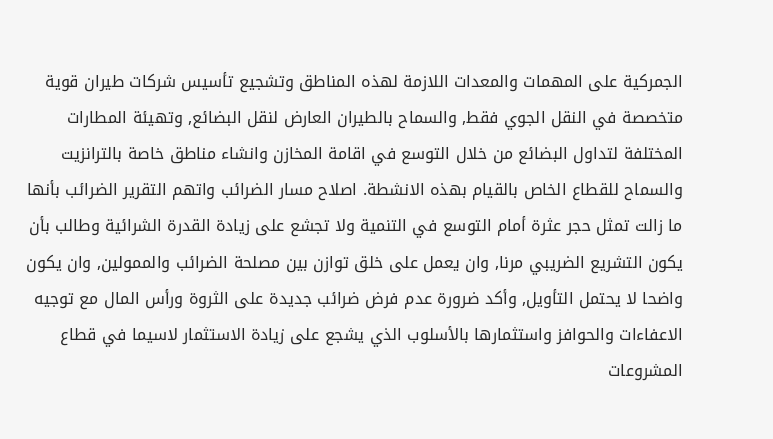الجمركية على المهمات والمعدات اللازمة لهذه المناطق وتشجيع تأسيس شركات طيران قوية متخصصة في النقل الجوي فقط, والسماح بالطيران العارض لنقل البضائع, وتهيئة المطارات المختلفة لتداول البضائع من خلال التوسع في اقامة المخازن وانشاء مناطق خاصة بالترانزيت والسماح للقطاع الخاص بالقيام بهذه الانشطة. اصلاح مسار الضرائب واتهم التقرير الضرائب بأنها ما زالت تمثل حجر عثرة أمام التوسع في التنمية ولا تجشع على زيادة القدرة الشرائية وطالب بأن يكون التشريع الضريبي مرنا, وان يعمل على خلق توازن بين مصلحة الضرائب والممولين, وان يكون واضحا لا يحتمل التأويل, وأكد ضرورة عدم فرض ضرائب جديدة على الثروة ورأس المال مع توجيه الاعفاءات والحوافز واستثمارها بالأسلوب الذي يشجع على زيادة الاستثمار لاسيما في قطاع المشروعات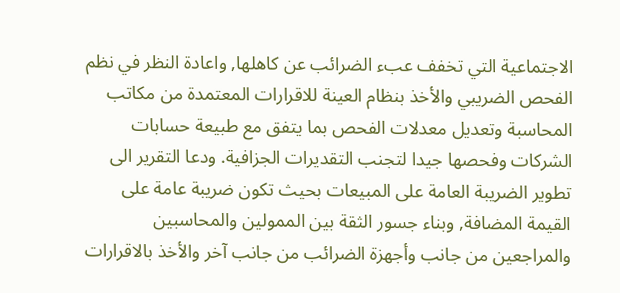الاجتماعية التي تخفف عبء الضرائب عن كاهلها, واعادة النظر في نظم الفحص الضريبي والأخذ بنظام العينة للاقرارات المعتمدة من مكاتب المحاسبة وتعديل معدلات الفحص بما يتفق مع طبيعة حسابات الشركات وفحصها جيدا لتجنب التقديرات الجزافية. ودعا التقرير الى تطوير الضريبة العامة على المبيعات بحيث تكون ضريبة عامة على القيمة المضافة, وبناء جسور الثقة بين الممولين والمحاسبين والمراجعين من جانب وأجهزة الضرائب من جانب آخر والأخذ بالاقرارات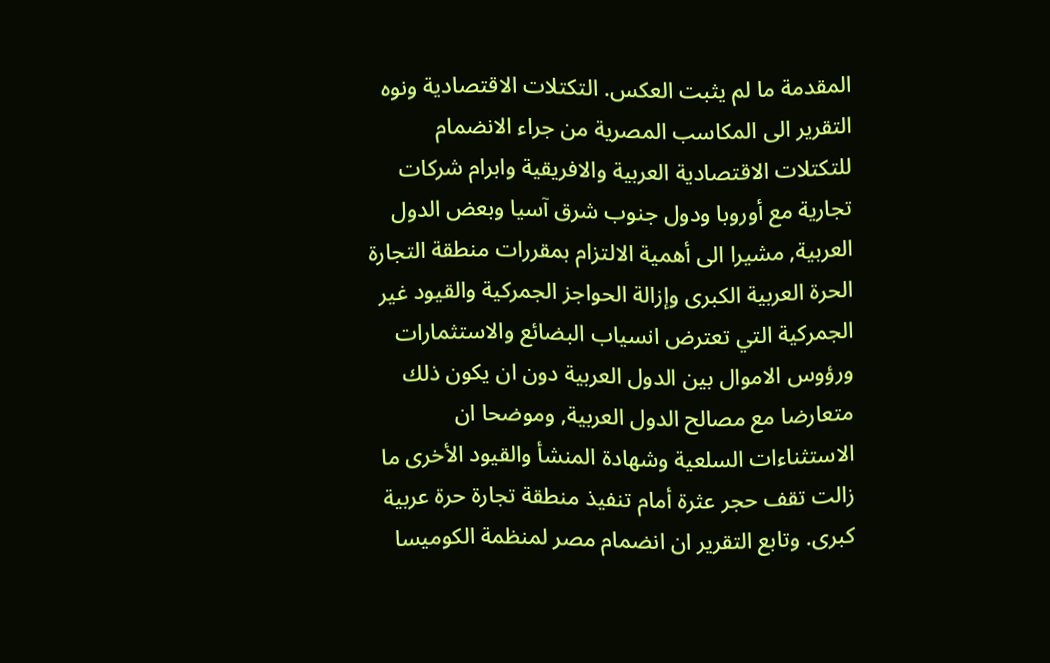المقدمة ما لم يثبت العكس. التكتلات الاقتصادية ونوه التقرير الى المكاسب المصرية من جراء الانضمام للتكتلات الاقتصادية العربية والافريقية وابرام شركات تجارية مع أوروبا ودول جنوب شرق آسيا وبعض الدول العربية, مشيرا الى أهمية الالتزام بمقررات منطقة التجارة الحرة العربية الكبرى وإزالة الحواجز الجمركية والقيود غير الجمركية التي تعترض انسياب البضائع والاستثمارات ورؤوس الاموال بين الدول العربية دون ان يكون ذلك متعارضا مع مصالح الدول العربية, وموضحا ان الاستثناءات السلعية وشهادة المنشأ والقيود الأخرى ما زالت تقف حجر عثرة أمام تنفيذ منطقة تجارة حرة عربية كبرى. وتابع التقرير ان انضمام مصر لمنظمة الكوميسا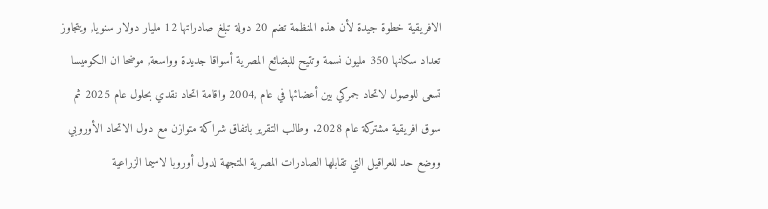الافريقية خطوة جيدة لأن هذه المنظمة تضم 20 دولة تبلغ صادراتها 12 مليار دولار سنويا, ويتجاوز تعداد سكانها 350 مليون نسمة وتتيح للبضائع المصرية أسواقا جديدة وواسعة, موضحا ان الكوميسا تسعى للوصول لاتحاد جمركي بين أعضائها في عام ,2004 واقامة اتحاد نقدي بحلول عام 2025 ثم سوق افريقية مشتركة عام 2028. وطالب التقرير باتفاق شراكة متوازن مع دول الاتحاد الأوروبي ووضع حد للعراقيل التي تقابلها الصادرات المصرية المتجهة لدول أوروبا لاسيما الزراعية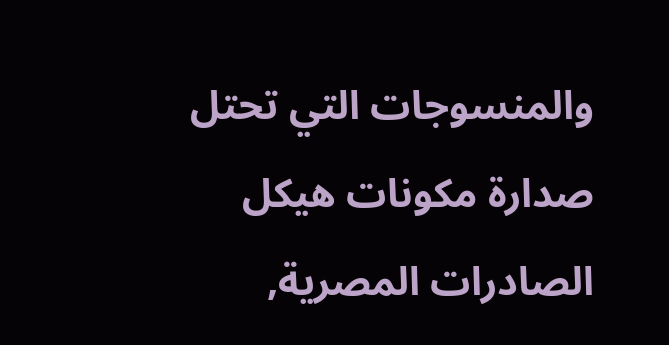والمنسوجات التي تحتل صدارة مكونات هيكل الصادرات المصرية,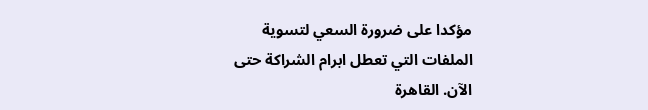مؤكدا على ضرورة السعي لتسوية الملفات التي تعطل ابرام الشراكة حتى الآن. القاهرة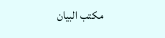مكتب البيان